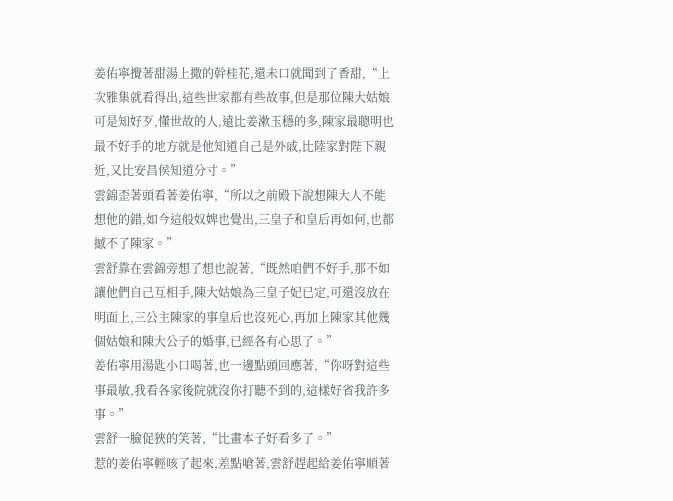姜佑寧攪著甜湯上撒的幹桂花,還未口就聞到了香甜,“上次雅集就看得出,這些世家都有些故事,但是那位陳大姑娘可是知好歹,懂世故的人,遠比姜漱玉穩的多,陳家最聰明也最不好手的地方就是他知道自己是外戚,比陸家對陛下親近,又比安昌侯知道分寸。”
雲錦歪著頭看著姜佑寧,“所以之前殿下說想陳大人不能想他的錯,如今這般奴婢也覺出,三皇子和皇后再如何,也都撼不了陳家。”
雲舒靠在雲錦旁想了想也說著,“既然咱們不好手,那不如讓他們自己互相手,陳大姑娘為三皇子妃已定,可還沒放在明面上,三公主陳家的事皇后也沒死心,再加上陳家其他幾個姑娘和陳大公子的婚事,已經各有心思了。”
姜佑寧用湯匙小口喝著,也一邊點頭回應著,“你呀對這些事最敏,我看各家後院就沒你打聽不到的,這樣好省我許多事。”
雲舒一臉促狹的笑著,“比畫本子好看多了。”
惹的姜佑寧輕咳了起來,差點嗆著,雲舒趕起給姜佑寧順著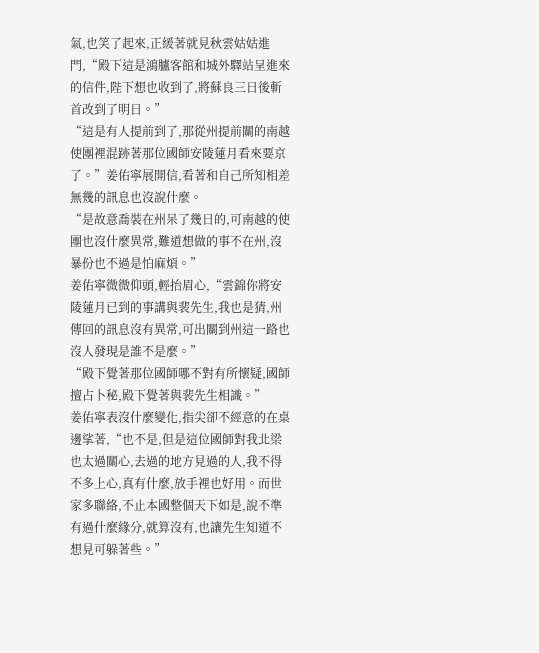氣,也笑了起來,正緩著就見秋雲姑姑進門,“殿下這是鴻臚客館和城外驛站呈進來的信件,陛下想也收到了,將蘇良三日後斬首改到了明日。”
“這是有人提前到了,那從州提前關的南越使團裡混跡著那位國師安陵蓮月看來要京了。”姜佑寧展開信,看著和自己所知相差無幾的訊息也沒說什麼。
“是故意喬裝在州呆了幾日的,可南越的使團也沒什麼異常,難道想做的事不在州,沒暴份也不過是怕麻煩。”
姜佑寧微微仰頭,輕抬眉心,“雲錦你將安陵蓮月已到的事講與裴先生,我也是猜,州傳回的訊息沒有異常,可出關到州這一路也沒人發現是誰不是麼。”
“殿下覺著那位國師哪不對有所懷疑,國師擅占卜秘,殿下覺著與裴先生相識。”
姜佑寧表沒什麼變化,指尖卻不經意的在桌邊挲著,“也不是,但是這位國師對我北梁也太過關心,去過的地方見過的人,我不得不多上心,真有什麼,放手裡也好用。而世家多聯絡,不止本國整個天下如是,說不準有過什麼緣分,就算沒有,也讓先生知道不想見可躲著些。”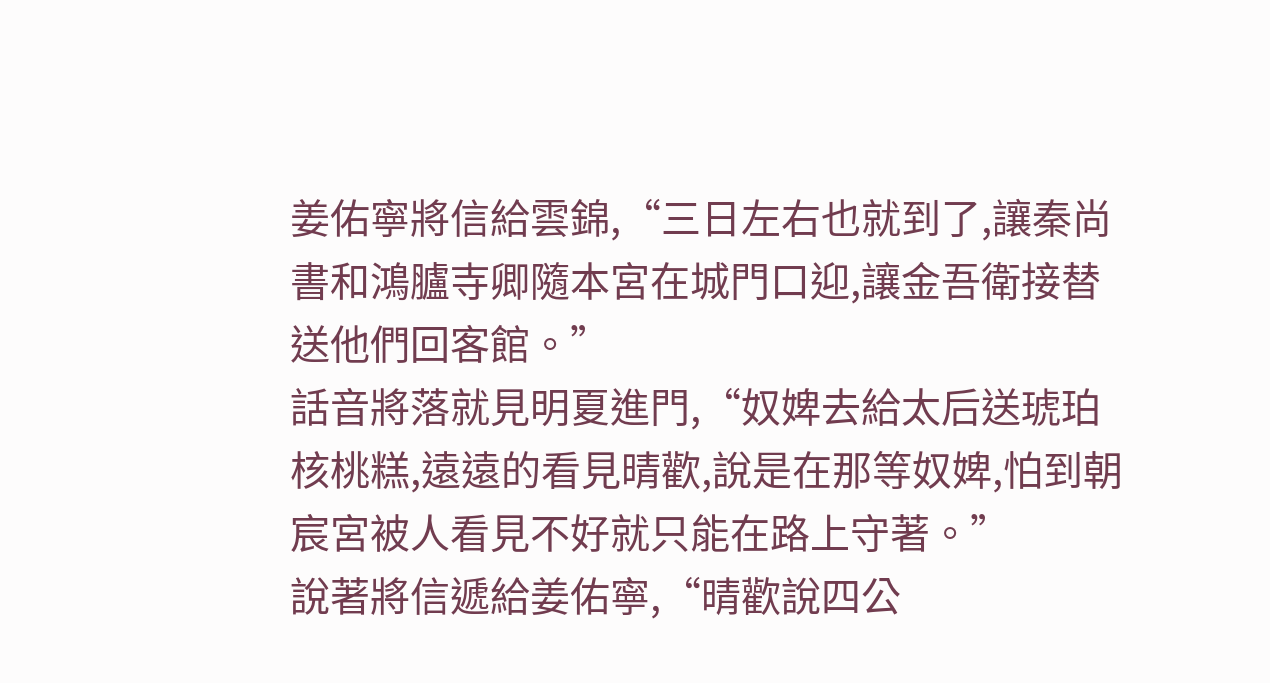姜佑寧將信給雲錦,“三日左右也就到了,讓秦尚書和鴻臚寺卿隨本宮在城門口迎,讓金吾衛接替送他們回客館。”
話音將落就見明夏進門,“奴婢去給太后送琥珀核桃糕,遠遠的看見晴歡,說是在那等奴婢,怕到朝宸宮被人看見不好就只能在路上守著。”
說著將信遞給姜佑寧,“晴歡說四公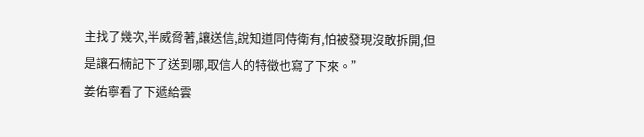主找了幾次,半威脅著,讓送信,說知道同侍衛有,怕被發現沒敢拆開,但是讓石楠記下了送到哪,取信人的特徵也寫了下來。”
姜佑寧看了下遞給雲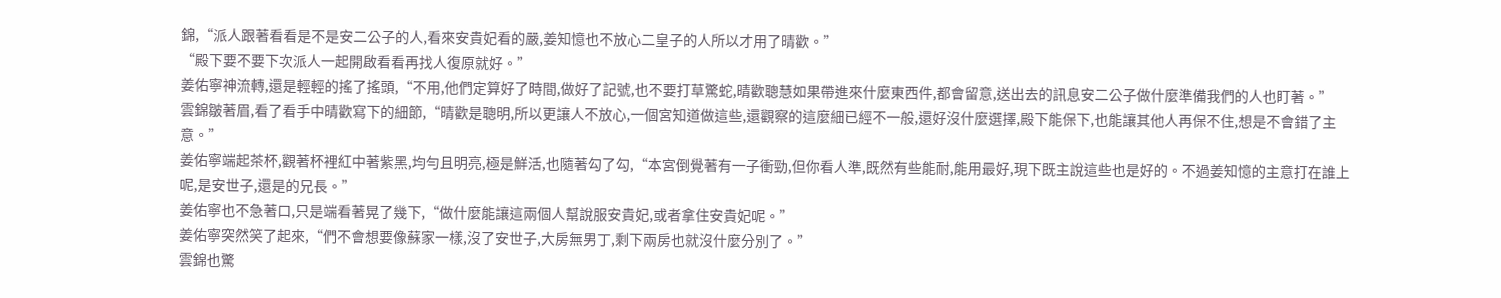錦,“派人跟著看看是不是安二公子的人,看來安貴妃看的嚴,姜知憶也不放心二皇子的人所以才用了晴歡。”
“殿下要不要下次派人一起開啟看看再找人復原就好。”
姜佑寧神流轉,還是輕輕的搖了搖頭,“不用,他們定算好了時間,做好了記號,也不要打草驚蛇,晴歡聰慧如果帶進來什麼東西件,都會留意,送出去的訊息安二公子做什麼準備我們的人也盯著。”
雲錦皺著眉,看了看手中晴歡寫下的細節,“晴歡是聰明,所以更讓人不放心,一個宮知道做這些,還觀察的這麼細已經不一般,還好沒什麼選擇,殿下能保下,也能讓其他人再保不住,想是不會錯了主意。”
姜佑寧端起茶杯,觀著杯裡紅中著紫黑,均勻且明亮,極是鮮活,也隨著勾了勾,“本宮倒覺著有一子衝勁,但你看人準,既然有些能耐,能用最好,現下既主說這些也是好的。不過姜知憶的主意打在誰上呢,是安世子,還是的兄長。”
姜佑寧也不急著口,只是端看著晃了幾下,“做什麼能讓這兩個人幫說服安貴妃,或者拿住安貴妃呢。”
姜佑寧突然笑了起來,“們不會想要像蘇家一樣,沒了安世子,大房無男丁,剩下兩房也就沒什麼分別了。”
雲錦也驚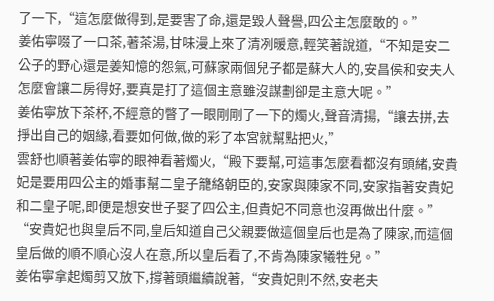了一下,“這怎麼做得到,是要害了命,還是毀人聲譽,四公主怎麼敢的。”
姜佑寧啜了一口茶,著茶湯,甘味漫上來了清冽暖意,輕笑著說道,“不知是安二公子的野心還是姜知憶的怨氣,可蘇家兩個兒子都是蘇大人的,安昌侯和安夫人怎麼會讓二房得好,要真是打了這個主意雖沒謀劃卻是主意大呢。”
姜佑寧放下茶杯,不經意的瞥了一眼剛剛了一下的燭火,聲音清揚,“讓去拼,去掙出自己的姻緣,看要如何做,做的彩了本宮就幫點把火,”
雲舒也順著姜佑寧的眼神看著燭火,“殿下要幫,可這事怎麼看都沒有頭緒,安貴妃是要用四公主的婚事幫二皇子籠絡朝臣的,安家與陳家不同,安家指著安貴妃和二皇子呢,即便是想安世子娶了四公主,但貴妃不同意也沒再做出什麼。”
“安貴妃也與皇后不同,皇后知道自己父親要做這個皇后也是為了陳家,而這個皇后做的順不順心沒人在意,所以皇后看了,不肯為陳家犧牲兒。”
姜佑寧拿起燭剪又放下,撐著頭繼續說著,“安貴妃則不然,安老夫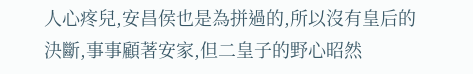人心疼兒,安昌侯也是為拼過的,所以沒有皇后的決斷,事事顧著安家,但二皇子的野心昭然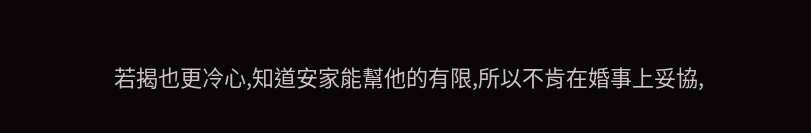若揭也更冷心,知道安家能幫他的有限,所以不肯在婚事上妥協,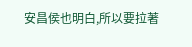安昌侯也明白,所以要拉著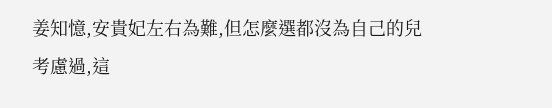姜知憶,安貴妃左右為難,但怎麼選都沒為自己的兒考慮過,這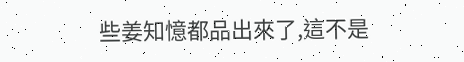些姜知憶都品出來了,這不是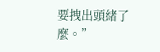要拽出頭緒了麼。”